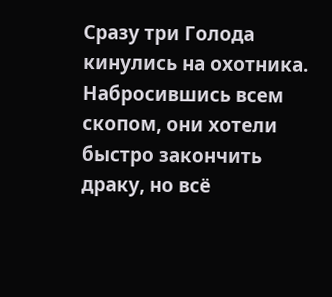Сразу три Голода кинулись на охотника. Набросившись всем скопом, они хотели быстро закончить драку, но всё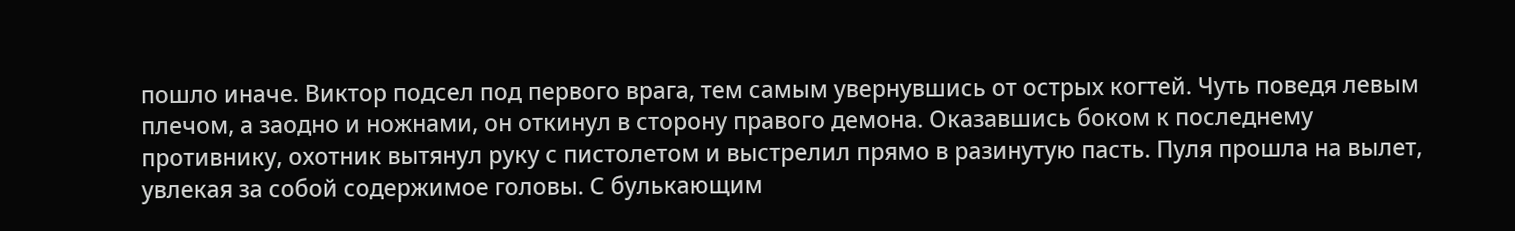пошло иначе. Виктор подсел под первого врага, тем самым увернувшись от острых когтей. Чуть поведя левым плечом, а заодно и ножнами, он откинул в сторону правого демона. Оказавшись боком к последнему противнику, охотник вытянул руку с пистолетом и выстрелил прямо в разинутую пасть. Пуля прошла на вылет, увлекая за собой содержимое головы. С булькающим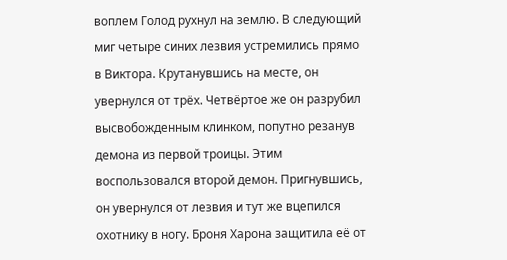воплем Голод рухнул на землю. В следующий миг четыре синих лезвия устремились прямо в Виктора. Крутанувшись на месте, он увернулся от трёх. Четвёртое же он разрубил высвобожденным клинком, попутно резанув демона из первой троицы. Этим воспользовался второй демон. Пригнувшись, он увернулся от лезвия и тут же вцепился охотнику в ногу. Броня Харона защитила её от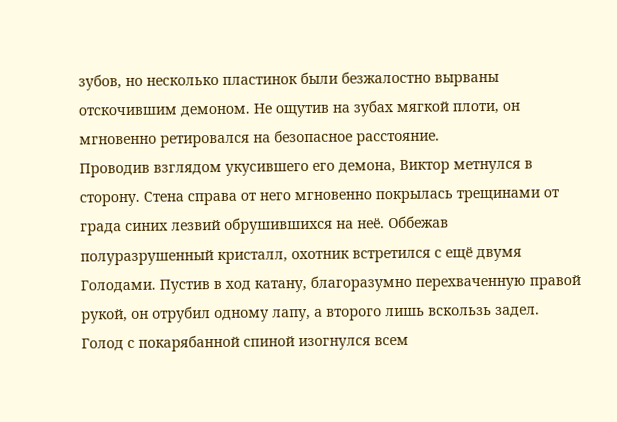зубов, но несколько пластинок были безжалостно вырваны отскочившим демоном. Не ощутив на зубах мягкой плоти, он мгновенно ретировался на безопасное расстояние.
Проводив взглядом укусившего его демона, Виктор метнулся в сторону. Стена справа от него мгновенно покрылась трещинами от града синих лезвий обрушившихся на неё. Оббежав полуразрушенный кристалл, охотник встретился с ещё двумя Голодами. Пустив в ход катану, благоразумно перехваченную правой рукой, он отрубил одному лапу, а второго лишь вскользь задел. Голод с покарябанной спиной изогнулся всем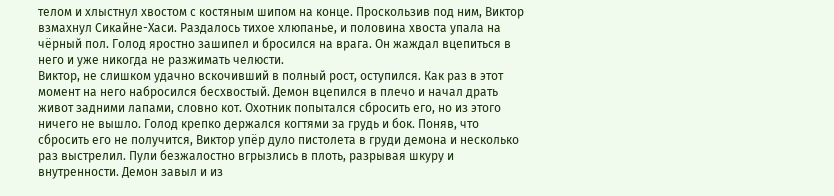телом и хлыстнул хвостом с костяным шипом на конце. Проскользив под ним, Виктор взмахнул Сикайне-Хаси. Раздалось тихое хлюпанье, и половина хвоста упала на чёрный пол. Голод яростно зашипел и бросился на врага. Он жаждал вцепиться в него и уже никогда не разжимать челюсти.
Виктор, не слишком удачно вскочивший в полный рост, оступился. Как раз в этот момент на него набросился бесхвостый. Демон вцепился в плечо и начал драть живот задними лапами, словно кот. Охотник попытался сбросить его, но из этого ничего не вышло. Голод крепко держался когтями за грудь и бок. Поняв, что сбросить его не получится, Виктор упёр дуло пистолета в груди демона и несколько раз выстрелил. Пули безжалостно вгрызлись в плоть, разрывая шкуру и внутренности. Демон завыл и из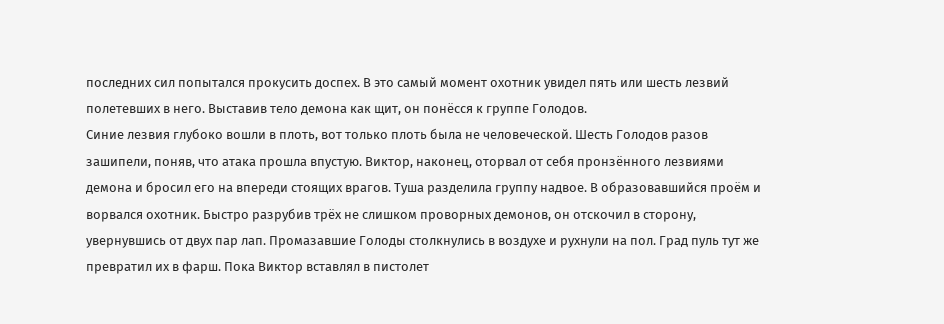последних сил попытался прокусить доспех. В это самый момент охотник увидел пять или шесть лезвий полетевших в него. Выставив тело демона как щит, он понёсся к группе Голодов.
Синие лезвия глубоко вошли в плоть, вот только плоть была не человеческой. Шесть Голодов разов зашипели, поняв, что атака прошла впустую. Виктор, наконец, оторвал от себя пронзённого лезвиями демона и бросил его на впереди стоящих врагов. Туша разделила группу надвое. В образовавшийся проём и ворвался охотник. Быстро разрубив трёх не слишком проворных демонов, он отскочил в сторону, увернувшись от двух пар лап. Промазавшие Голоды столкнулись в воздухе и рухнули на пол. Град пуль тут же превратил их в фарш. Пока Виктор вставлял в пистолет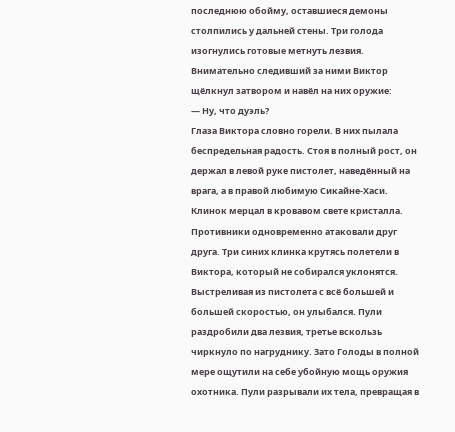последнюю обойму, оставшиеся демоны столпились у дальней стены. Три голода изогнулись готовые метнуть лезвия. Внимательно следивший за ними Виктор щёлкнул затвором и навёл на них оружие:
— Ну, что дуэль?
Глаза Виктора словно горели. В них пылала беспредельная радость. Стоя в полный рост, он держал в левой руке пистолет, наведённый на врага, а в правой любимую Сикайне-Хаси. Клинок мерцал в кровавом свете кристалла. Противники одновременно атаковали друг друга. Три синих клинка крутясь полетели в Виктора, который не собирался уклонятся. Выстреливая из пистолета с всё большей и большей скоростью, он улыбался. Пули раздробили два лезвия, третье вскользь чиркнуло по нагруднику. Зато Голоды в полной мере ощутили на себе убойную мощь оружия охотника. Пули разрывали их тела, превращая в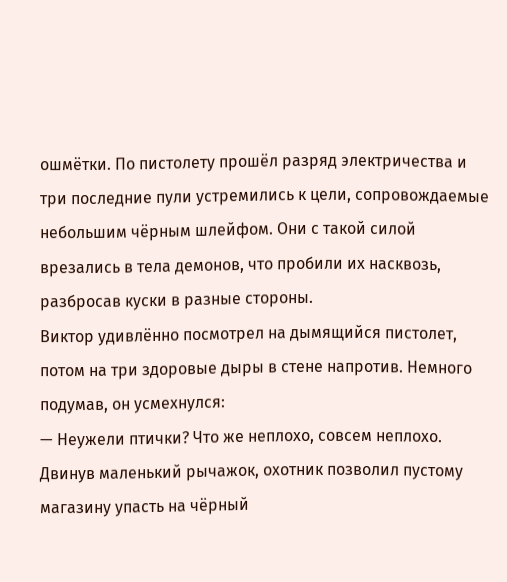ошмётки. По пистолету прошёл разряд электричества и три последние пули устремились к цели, сопровождаемые небольшим чёрным шлейфом. Они с такой силой врезались в тела демонов, что пробили их насквозь, разбросав куски в разные стороны.
Виктор удивлённо посмотрел на дымящийся пистолет, потом на три здоровые дыры в стене напротив. Немного подумав, он усмехнулся:
— Неужели птички? Что же неплохо, совсем неплохо.
Двинув маленький рычажок, охотник позволил пустому магазину упасть на чёрный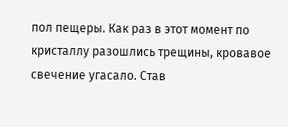пол пещеры. Как раз в этот момент по кристаллу разошлись трещины, кровавое свечение угасало. Став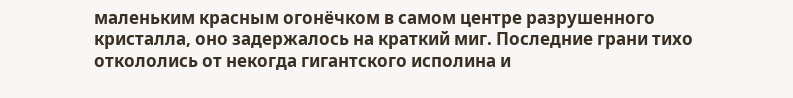маленьким красным огонёчком в самом центре разрушенного кристалла, оно задержалось на краткий миг. Последние грани тихо откололись от некогда гигантского исполина и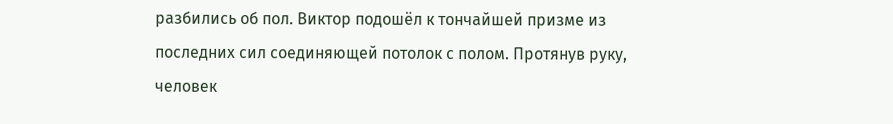разбились об пол. Виктор подошёл к тончайшей призме из последних сил соединяющей потолок с полом. Протянув руку, человек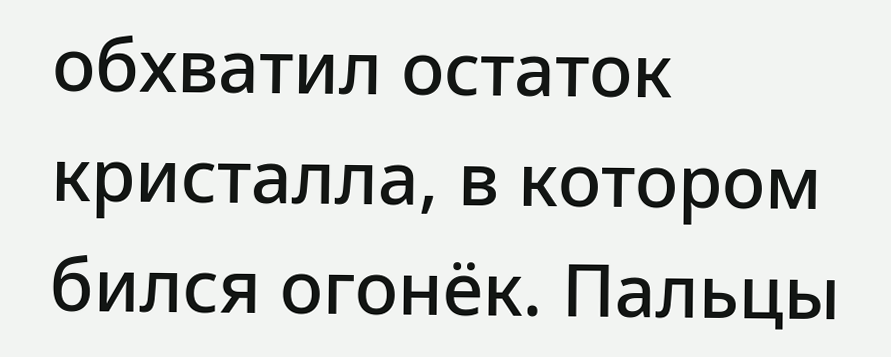обхватил остаток кристалла, в котором бился огонёк. Пальцы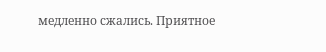медленно сжались. Приятное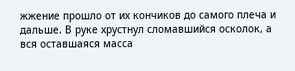жжение прошло от их кончиков до самого плеча и дальше. В руке хрустнул сломавшийся осколок, а вся оставшаяся масса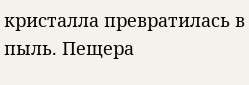кристалла превратилась в пыль. Пещера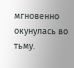мгновенно окунулась во тьму.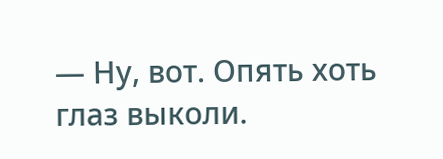— Ну, вот. Опять хоть глаз выколи.